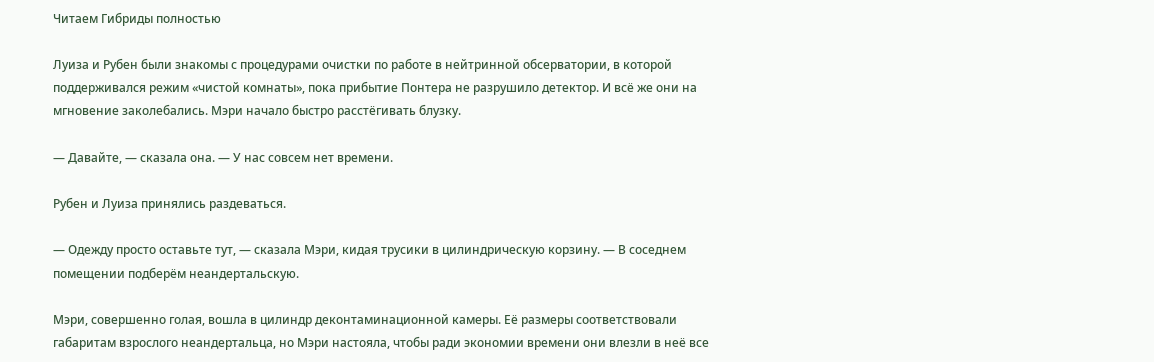Читаем Гибриды полностью

Луиза и Рубен были знакомы с процедурами очистки по работе в нейтринной обсерватории, в которой поддерживался режим «чистой комнаты», пока прибытие Понтера не разрушило детектор. И всё же они на мгновение заколебались. Мэри начало быстро расстёгивать блузку.

— Давайте, — сказала она. — У нас совсем нет времени.

Рубен и Луиза принялись раздеваться.

— Одежду просто оставьте тут, — сказала Мэри, кидая трусики в цилиндрическую корзину. — В соседнем помещении подберём неандертальскую.

Мэри, совершенно голая, вошла в цилиндр деконтаминационной камеры. Её размеры соответствовали габаритам взрослого неандертальца, но Мэри настояла, чтобы ради экономии времени они влезли в неё все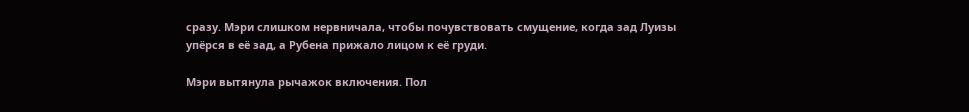сразу. Мэри слишком нервничала, чтобы почувствовать смущение, когда зад Луизы упёрся в её зад, а Рубена прижало лицом к её груди.

Мэри вытянула рычажок включения. Пол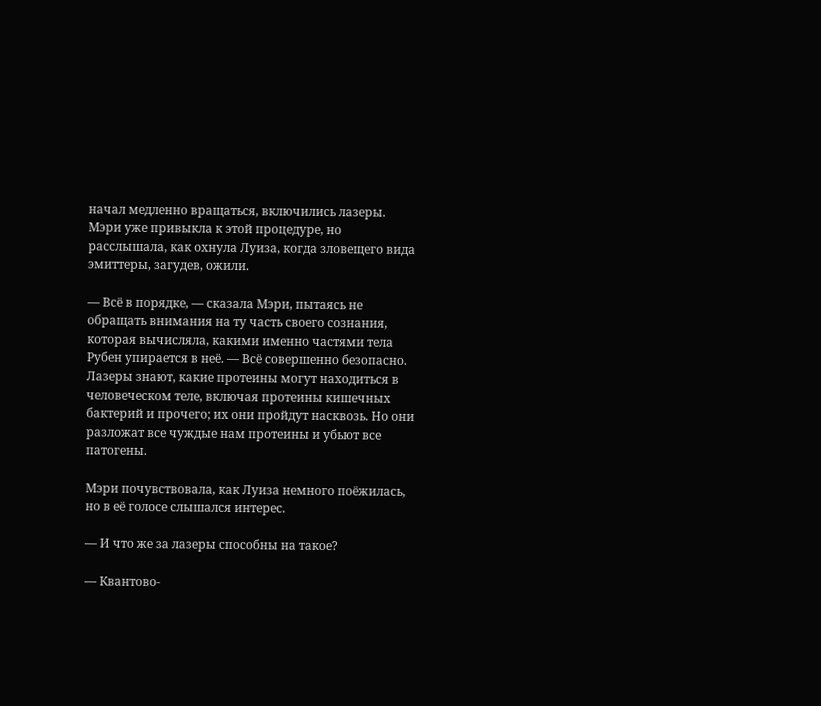начал медленно вращаться, включились лазеры. Мэри уже привыкла к этой процедуре, но расслышала, как охнула Луиза, когда зловещего вида эмиттеры, загудев, ожили.

— Всё в порядке, — сказала Мэри, пытаясь не обращать внимания на ту часть своего сознания, которая вычисляла, какими именно частями тела Рубен упирается в неё. — Всё совершенно безопасно. Лазеры знают, какие протеины могут находиться в человеческом теле, включая протеины кишечных бактерий и прочего; их они пройдут насквозь. Но они разложат все чуждые нам протеины и убьют все патогены.

Мэри почувствовала, как Луиза немного поёжилась, но в её голосе слышался интерес.

— И что же за лазеры способны на такое?

— Квантово-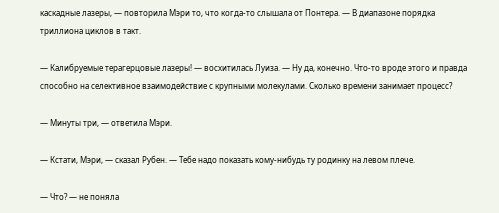каскадные лазеры, — повторила Мэри то, что когда-то слышала от Понтера. — В диапазоне порядка триллиона циклов в такт.

— Калибруемые терагерцовые лазеры! — восхитилась Луиза. — Ну да, конечно. Что-то вроде этого и правда способно на селективное взаимодействие с крупными молекулами. Сколько времени занимает процесс?

— Минуты три, — ответила Мэри.

— Кстати, Мэри, — сказал Рубен. — Тебе надо показать кому-нибудь ту родинку на левом плече.

— Что? — не поняла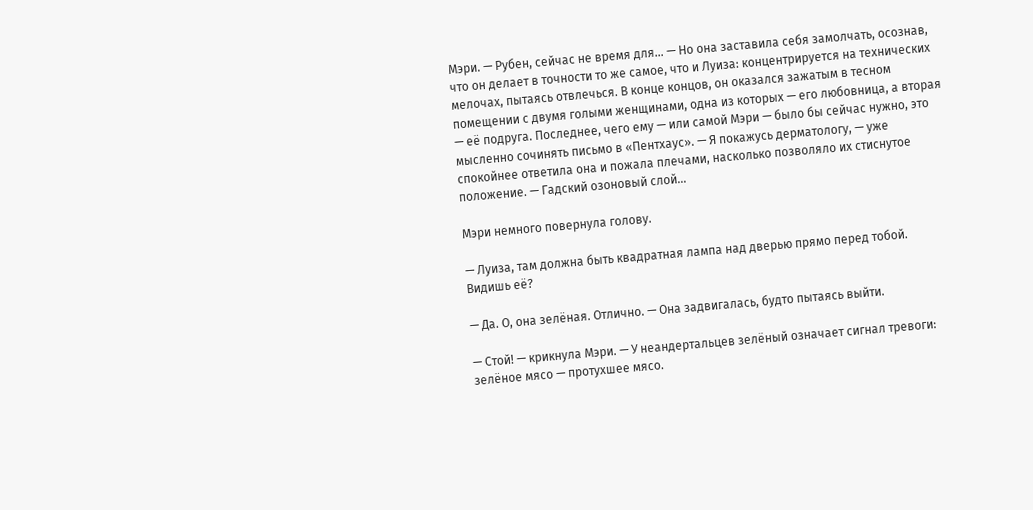Мэри. — Рубен, сейчас не время для… — Но она заставила себя замолчать, осознав, что он делает в точности то же самое, что и Луиза: концентрируется на технических мелочах, пытаясь отвлечься. В конце концов, он оказался зажатым в тесном помещении с двумя голыми женщинами, одна из которых — его любовница, а вторая — её подруга. Последнее, чего ему — или самой Мэри — было бы сейчас нужно, это мысленно сочинять письмо в «Пентхаус». — Я покажусь дерматологу, — уже спокойнее ответила она и пожала плечами, насколько позволяло их стиснутое положение. — Гадский озоновый слой…

Мэри немного повернула голову.

— Луиза, там должна быть квадратная лампа над дверью прямо перед тобой. Видишь её?

— Да. О, она зелёная. Отлично. — Она задвигалась, будто пытаясь выйти.

— Стой! — крикнула Мэри. — У неандертальцев зелёный означает сигнал тревоги: зелёное мясо — протухшее мясо.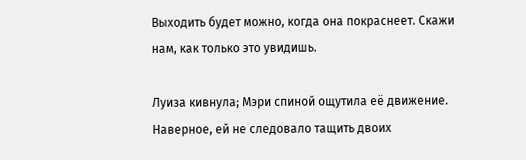Выходить будет можно, когда она покраснеет. Скажи нам, как только это увидишь.

Луиза кивнула; Мэри спиной ощутила её движение. Наверное, ей не следовало тащить двоих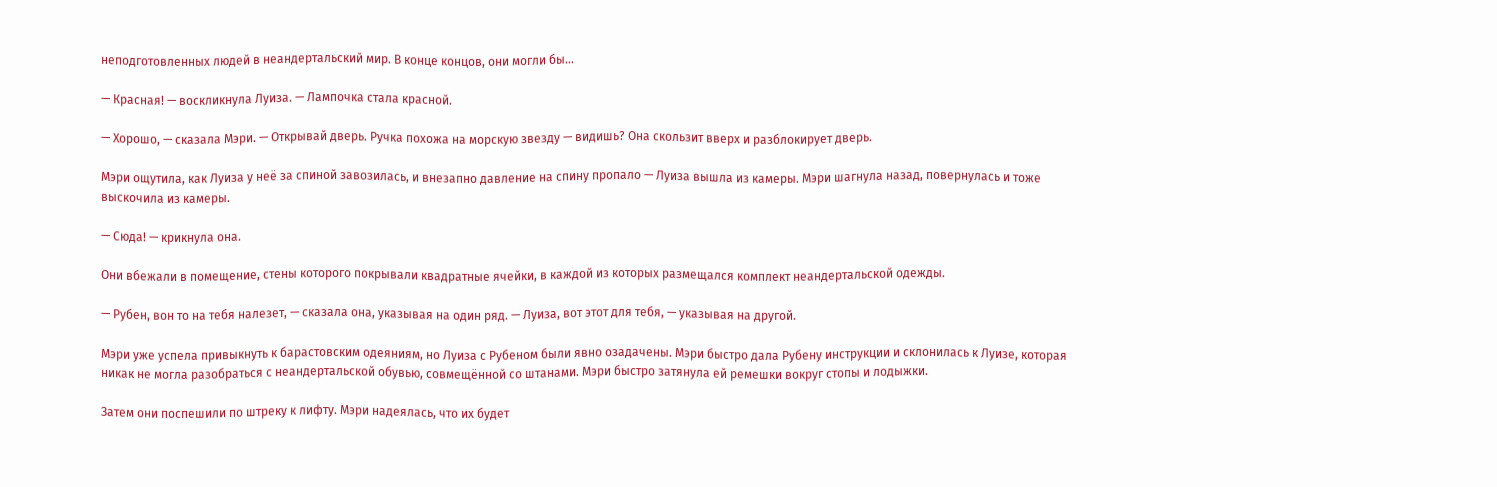неподготовленных людей в неандертальский мир. В конце концов, они могли бы…

— Красная! — воскликнула Луиза. — Лампочка стала красной.

— Хорошо, — сказала Мэри. — Открывай дверь. Ручка похожа на морскую звезду — видишь? Она скользит вверх и разблокирует дверь.

Мэри ощутила, как Луиза у неё за спиной завозилась, и внезапно давление на спину пропало — Луиза вышла из камеры. Мэри шагнула назад, повернулась и тоже выскочила из камеры.

— Сюда! — крикнула она.

Они вбежали в помещение, стены которого покрывали квадратные ячейки, в каждой из которых размещался комплект неандертальской одежды.

— Рубен, вон то на тебя налезет, — сказала она, указывая на один ряд. — Луиза, вот этот для тебя, — указывая на другой.

Мэри уже успела привыкнуть к барастовским одеяниям, но Луиза с Рубеном были явно озадачены. Мэри быстро дала Рубену инструкции и склонилась к Луизе, которая никак не могла разобраться с неандертальской обувью, совмещённой со штанами. Мэри быстро затянула ей ремешки вокруг стопы и лодыжки.

Затем они поспешили по штреку к лифту. Мэри надеялась, что их будет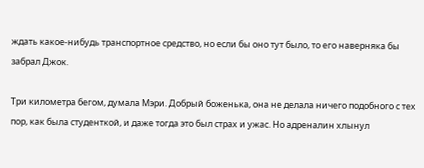ждать какое-нибудь транспортное средство, но если бы оно тут было, то его наверняка бы забрал Джок.

Три километра бегом, думала Мэри. Добрый боженька, она не делала ничего подобного с тех пор, как была студенткой, и даже тогда это был страх и ужас. Но адреналин хлынул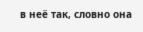в неё так, словно она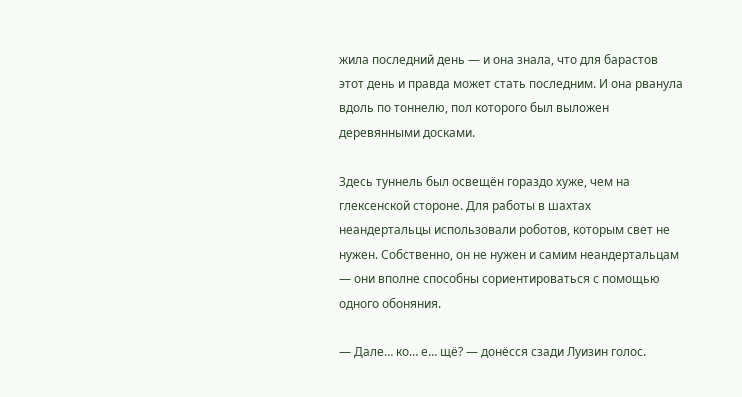жила последний день — и она знала, что для барастов этот день и правда может стать последним. И она рванула вдоль по тоннелю, пол которого был выложен деревянными досками.

Здесь туннель был освещён гораздо хуже, чем на глексенской стороне. Для работы в шахтах неандертальцы использовали роботов, которым свет не нужен. Собственно, он не нужен и самим неандертальцам — они вполне способны сориентироваться с помощью одного обоняния.

— Дале… ко… е… щё? — донёсся сзади Луизин голос.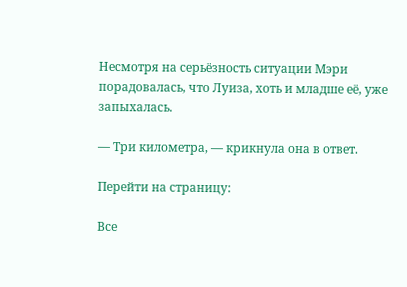Несмотря на серьёзность ситуации Мэри порадовалась, что Луиза, хоть и младше её, уже запыхалась.

— Три километра, — крикнула она в ответ.

Перейти на страницу:

Все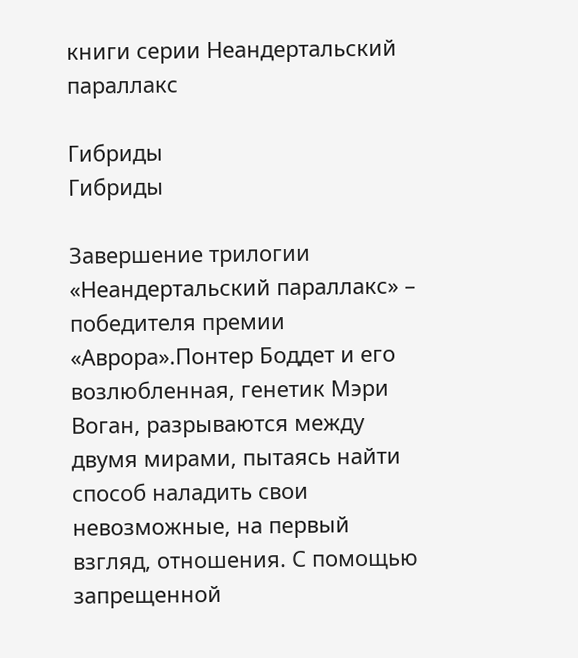книги серии Неандертальский параллакс

Гибриды
Гибриды

Завершение трилогии «Неандертальский параллакс» – победителя премии «Аврора».Понтер Боддет и его возлюбленная, генетик Мэри Воган, разрываются между двумя мирами, пытаясь найти способ наладить свои невозможные, на первый взгляд, отношения. С помощью запрещенной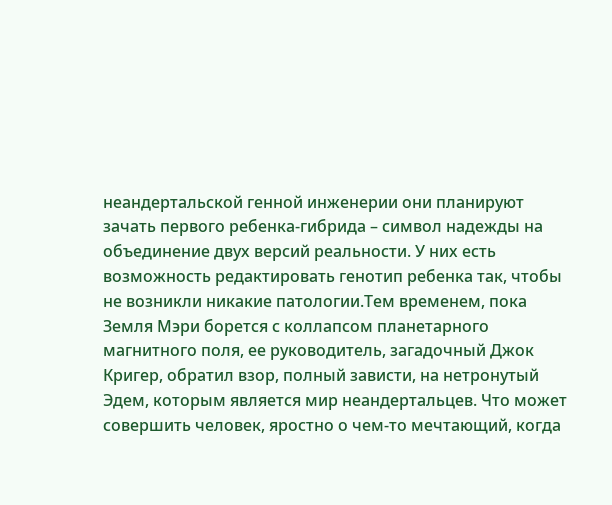неандертальской генной инженерии они планируют зачать первого ребенка-гибрида – символ надежды на объединение двух версий реальности. У них есть возможность редактировать генотип ребенка так, чтобы не возникли никакие патологии.Тем временем, пока Земля Мэри борется с коллапсом планетарного магнитного поля, ее руководитель, загадочный Джок Кригер, обратил взор, полный зависти, на нетронутый Эдем, которым является мир неандертальцев. Что может совершить человек, яростно о чем-то мечтающий, когда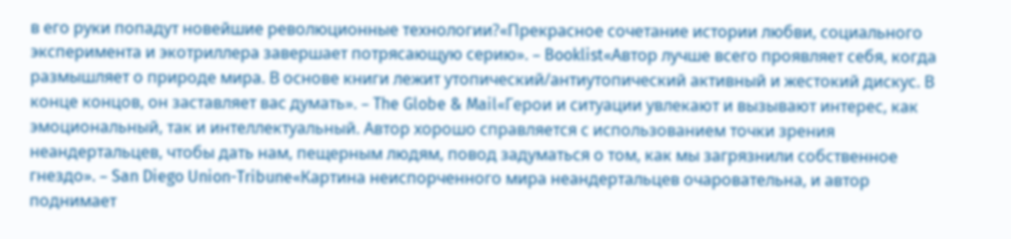в его руки попадут новейшие революционные технологии?«Прекрасное сочетание истории любви, социального эксперимента и экотриллера завершает потрясающую серию». – Booklist«Автор лучше всего проявляет себя, когда размышляет о природе мира. В основе книги лежит утопический/антиутопический активный и жестокий дискус. В конце концов, он заставляет вас думать». – The Globe & Mail«Герои и ситуации увлекают и вызывают интерес, как эмоциональный, так и интеллектуальный. Автор хорошо справляется с использованием точки зрения неандертальцев, чтобы дать нам, пещерным людям, повод задуматься о том, как мы загрязнили собственное гнездо». – San Diego Union-Tribune«Картина неиспорченного мира неандертальцев очаровательна, и автор поднимает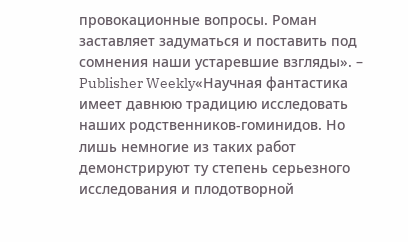провокационные вопросы. Роман заставляет задуматься и поставить под сомнения наши устаревшие взгляды». – Publisher Weekly«Научная фантастика имеет давнюю традицию исследовать наших родственников-гоминидов. Но лишь немногие из таких работ демонстрируют ту степень серьезного исследования и плодотворной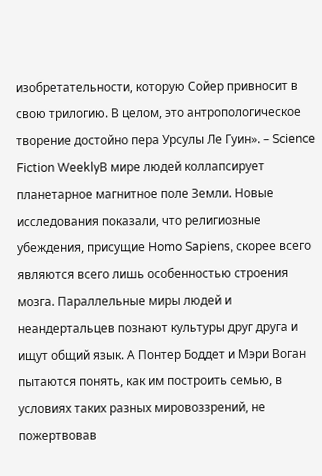изобретательности, которую Сойер привносит в свою трилогию. В целом, это антропологическое творение достойно пера Урсулы Ле Гуин». – Science Fiction WeeklyВ мире людей коллапсирует планетарное магнитное поле Земли. Новые исследования показали, что религиозные убеждения, присущие Homo Sapiens, скорее всего являются всего лишь особенностью строения мозга. Параллельные миры людей и неандертальцев познают культуры друг друга и ищут общий язык. А Понтер Боддет и Мэри Воган пытаются понять, как им построить семью, в условиях таких разных мировоззрений, не пожертвовав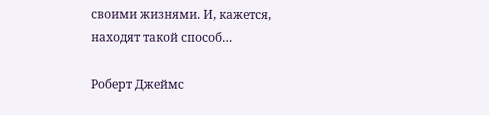своими жизнями. И, кажется, находят такой способ…

Роберт Джеймс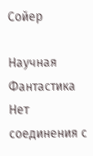Сойер

Научная Фантастика
Нет соединения с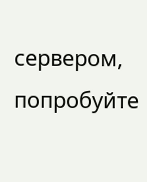сервером, попробуйте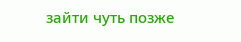зайти чуть позже